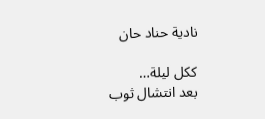نادية حناد حان

ككل ليلة…
بعد انتشال ثوب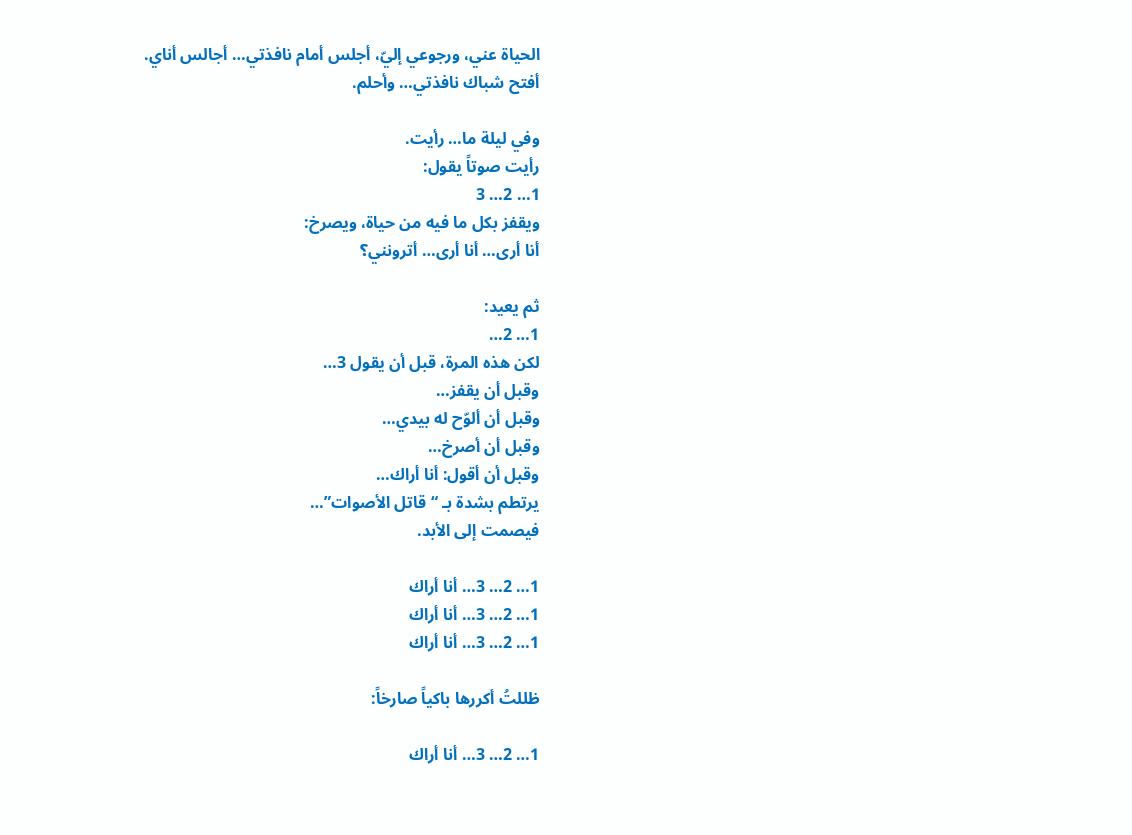الحياة عني، ورجوعي إليّ، أجلس أمام نافذتي… أجالس أناي.
أفتح شباك نافذتي… وأحلم.

وفي ليلة ما… رأيت.
رأيت صوتاً يقول:
1… 2… 3
ويقفز بكل ما فيه من حياة، ويصرخ:
أنا أرى… أنا أرى… أترونني؟

ثم يعيد:
1… 2…
لكن هذه المرة، قبل أن يقول 3…
وقبل أن يقفز…
وقبل أن ألوّح له بيدي…
وقبل أن أصرخ…
وقبل أن أقول: أنا أراك…
يرتطم بشدة بـ “قاتل الأصوات”…
فيصمت إلى الأبد.

1… 2… 3… أنا أراك
1… 2… 3… أنا أراك
1… 2… 3… أنا أراك

ظللتُ أكررها باكياً صارخاً:

1… 2… 3… أنا أراك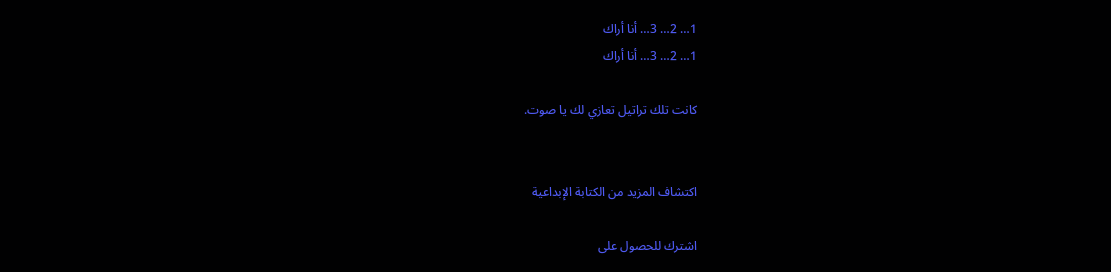1… 2… 3… أنا أراك
1… 2… 3… أنا أراك

كانت تلك تراتيل تعازي لك يا صوت.


اكتشاف المزيد من الكتابة الإبداعية

اشترك للحصول على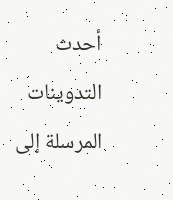أحدث التدوينات المرسلة إلى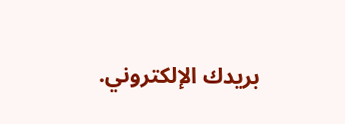بريدك الإلكتروني.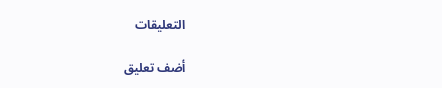التعليقات

أضف تعليق